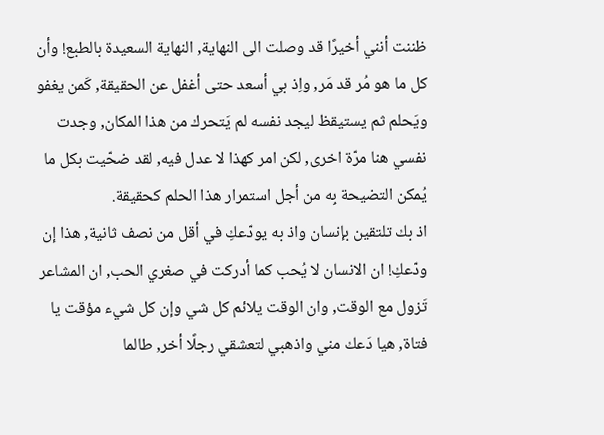ظننت أنني أخيرًا قد وصلت الى النهاية, النهاية السعيدة بالطبع! وأن كل ما هو مُر قد مَر, واِذ بي أسعد حتى أغفل عن الحقيقة, كَمن يغفو ويَحلم ثم يستيقظ ليجد نفسه لم يَتحرك من هذا المكان, وجدت نفسي هنا مرّة اخرى, لكن امر كهذا لا عدل فيه, لقد ضحّيت بكل ما يُمكن التضيحة بِه من أجل استمرار هذا الحلم كحقيقة.
اذ بك تلتقين بإنسان واذ به يودّعكِ في أقل من نصف ثانية, هذا إن ودّعكِ! ان الانسان لا يُحب كما أدركت في صغري الحب, ان المشاعر تَزول مع الوقت, وان الوقت يلائم كل شي وإن كل شيء مؤقت يا فتاة, هيا دَعك مني واذهبي لتعشقي رجلًا أخر, طالما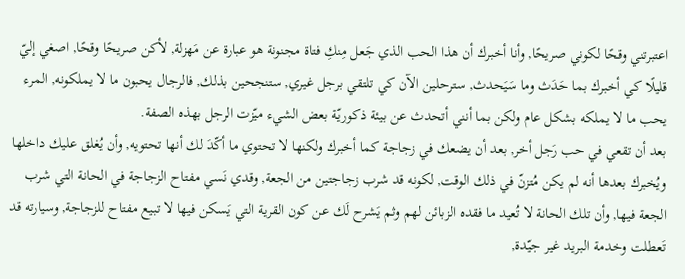اعتبرتني وقحًا لكوني صريحًا, وأنا أخبرك أن هذا الحب الذي جَعل مِنكِ فتاة مجنونة هو عبارة عن مَهزلة, لأكن صريحًا وقحًا, اصغي إليّ قليلًا كي أخبرك بما حَدَث وما سَيَحدث, سترحلين الآن كي تلتقي برجل غيري, ستنجحين بذلك, فالرجال يحبون ما لا يملكونه, المرء يحب ما لا يملكه بشكل عام ولكن بما أنني أتحدث عن بيئة ذكوريّة بعض الشيء ميّزت الرجل بهذه الصفة.
بعد أن تقعي في حب رَجل أخر, بعد أن يضعك في زجاجة كما أخبرك ولكنها لا تحتوي ما أكّدَ لك أنها تحتويه, وأن يُغلق عليك داخلها ويُخبرك بعدها أنه لم يكن مُتزنّ في ذلك الوقت, لكونه قد شرب زجاجتين من الجعة, وقدي نَسي مفتاح الزجاجة في الحانة التي شرب الجعة فيها, وأن تلك الحانة لا تُعيد ما فقده الزبائن لهم وثم يَشرح لَك عن كون القرية التي يَسكن فيها لا تبيع مفتاح للزجاجة, وسيارته قد تَعطلت وخدمة البريد غير جيّدة,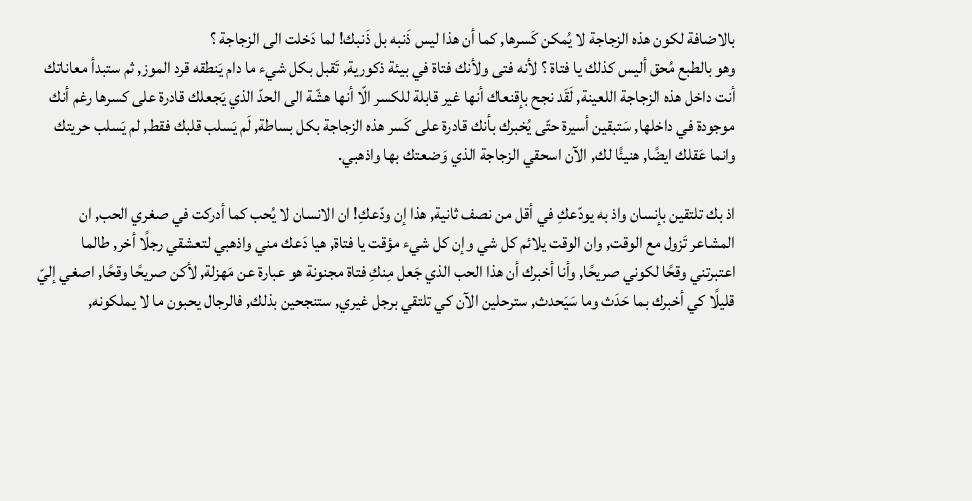بالاضافة لكون هذه الزجاجة لا يُمكن كَسرها, كما أن هذا ليس ذَنبه بل ذَنبك! لما دَخلت الى الزجاجة ؟
وهو بالطبع مُحق أليس كذلك يا فتاة ؟ لأنه فتى ولأنك فتاة في بيئة ذكورية, تَقبل بكل شيء ما دام يَنطقه قرد الموز, ثم ستبدأ معاناتك أنت داخل هذه الزجاجة اللعينة, لَقَد نجح بإقنعاك أنها غير قابلة للكسر الّا أنها هشّة الى الحدّ الذي يَجعلك قادرة على كسرها رغم أنك موجودة في داخلها, سَتبقين أسيرة حتّى يُخبرك بأنك قادرة على كَسر هذه الزجاجة بكل بساطة, لَم يَسلب قلبك فقط, لم يَسلب حريتك وانما عَقلك ايضًا, هنيئًا لك, الآن اسحقي الزجاجة الذي وَضعتك بها واذهبي.

اذ بك تلتقين بإنسان واذ به يودّعكِ في أقل من نصف ثانية, هذا إن ودّعكِ! ان الانسان لا يُحب كما أدركت في صغري الحب, ان المشاعر تَزول مع الوقت, وان الوقت يلائم كل شي وإن كل شيء مؤقت يا فتاة, هيا دَعك مني واذهبي لتعشقي رجلًا أخر, طالما اعتبرتني وقحًا لكوني صريحًا, وأنا أخبرك أن هذا الحب الذي جَعل مِنكِ فتاة مجنونة هو عبارة عن مَهزلة, لأكن صريحًا وقحًا, اصغي إليّ قليلًا كي أخبرك بما حَدَث وما سَيَحدث, سترحلين الآن كي تلتقي برجل غيري, ستنجحين بذلك, فالرجال يحبون ما لا يملكونه,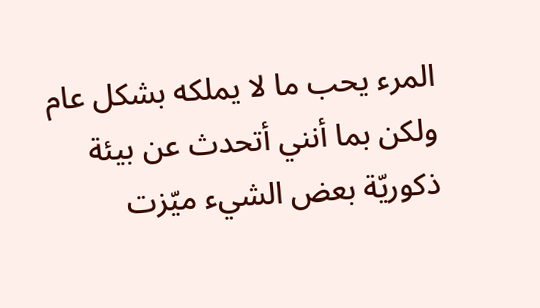المرء يحب ما لا يملكه بشكل عام ولكن بما أنني أتحدث عن بيئة ذكوريّة بعض الشيء ميّزت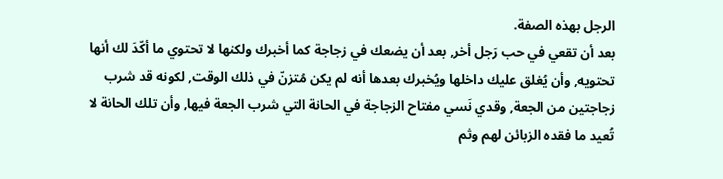الرجل بهذه الصفة.
بعد أن تقعي في حب رَجل أخر, بعد أن يضعك في زجاجة كما أخبرك ولكنها لا تحتوي ما أكّدَ لك أنها تحتويه, وأن يُغلق عليك داخلها ويُخبرك بعدها أنه لم يكن مُتزنّ في ذلك الوقت, لكونه قد شرب زجاجتين من الجعة, وقدي نَسي مفتاح الزجاجة في الحانة التي شرب الجعة فيها, وأن تلك الحانة لا تُعيد ما فقده الزبائن لهم وثم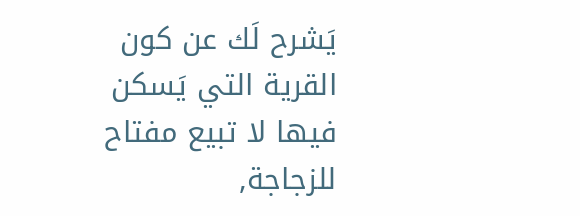يَشرح لَك عن كون القرية التي يَسكن فيها لا تبيع مفتاح للزجاجة,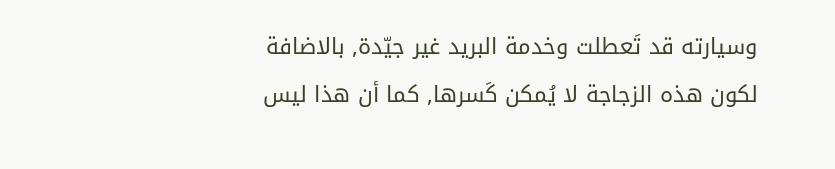وسيارته قد تَعطلت وخدمة البريد غير جيّدة, بالاضافة لكون هذه الزجاجة لا يُمكن كَسرها, كما أن هذا ليس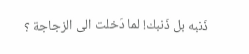ذَنبه بل ذَنبك! لما دَخلت الى الزجاجة ؟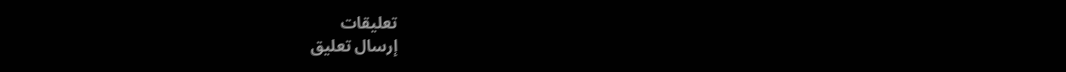تعليقات
إرسال تعليق